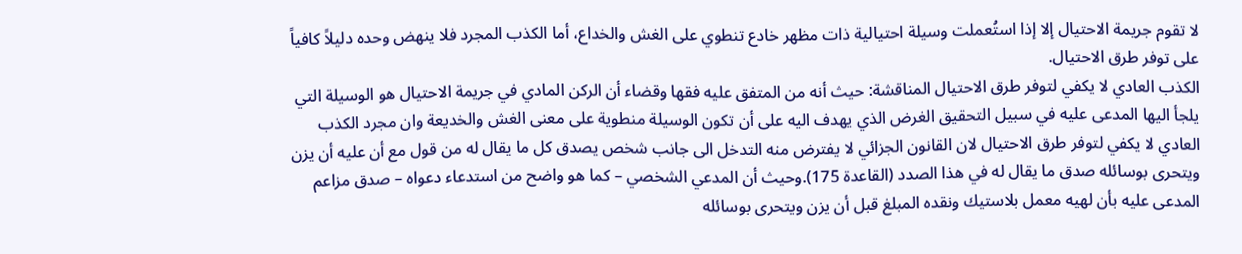لا تقوم جريمة الاحتيال إلا إذا استُعملت وسيلة احتيالية ذات مظهر خادع تنطوي على الغش والخداع، أما الكذب المجرد فلا ينهض وحده دليلاً كافياً على توفر طرق الاحتيال.
الكذب العادي لا يكفي لتوفر طرق الاحتيال المناقشة: حيث أنه من المتفق عليه فقها وقضاء أن الركن المادي في جريمة الاحتيال هو الوسيلة التي يلجأ اليها المدعى عليه في سبيل التحقيق الغرض الذي يهدف اليه على أن تكون الوسيلة منطوية على معنى الغش والخديعة وان مجرد الكذب العادي لا يكفي لتوفر طرق الاحتيال لان القانون الجزائي لا يفترض منه التدخل الى جانب شخص يصدق كل ما يقال له من قول مع أن عليه أن يزن ويتحرى بوسائله صدق ما يقال له في هذا الصدد (القاعدة 175).وحيث أن المدعي الشخصي – كما هو واضح من استدعاء دعواه – صدق مزاعم المدعى عليه بأن لهيه معمل بلاستيك ونقده المبلغ قبل أن يزن ويتحرى بوسائله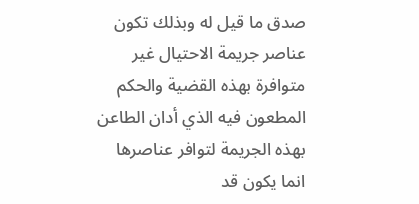صدق ما قيل له وبذلك تكون عناصر جريمة الاحتيال غير متوافرة بهذه القضية والحكم المطعون فيه الذي أدان الطاعن بهذه الجريمة لتوافر عناصرها انما يكون قد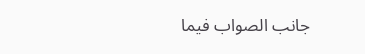جانب الصواب فيما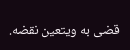قضى به ويتعين نقضه.